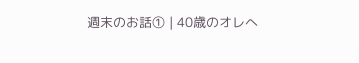週末のお話① | 40歳のオレへ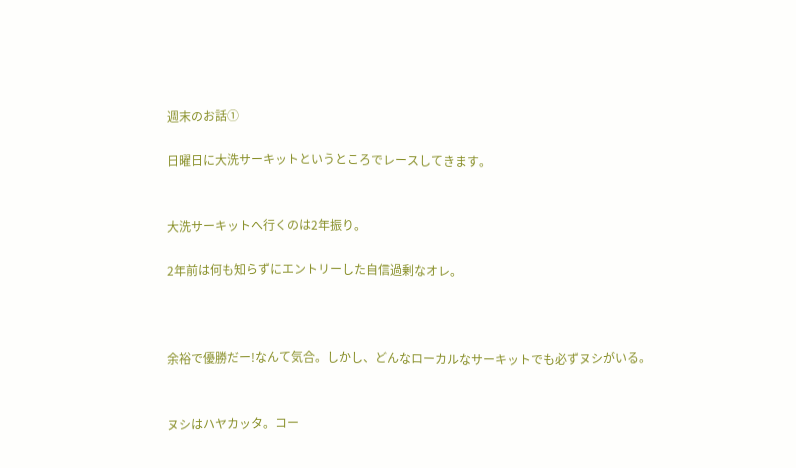週末のお話①

日曜日に大洗サーキットというところでレースしてきます。


大洗サーキットへ行くのは2年振り。

2年前は何も知らずにエントリーした自信過剰なオレ。



余裕で優勝だー!なんて気合。しかし、どんなローカルなサーキットでも必ずヌシがいる。


ヌシはハヤカッタ。コー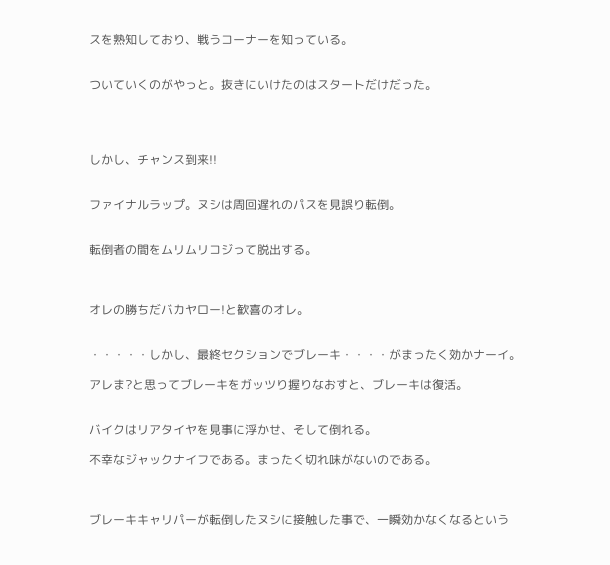スを熟知しており、戦うコーナーを知っている。


ついていくのがやっと。抜きにいけたのはスタートだけだった。




しかし、チャンス到来!!


ファイナルラップ。ヌシは周回遅れのパスを見誤り転倒。


転倒者の間をムリムリコジって脱出する。



オレの勝ちだバカヤロー!と歓喜のオレ。


・・・・・しかし、最終セクションでブレーキ・・・・がまったく効かナーイ。

アレま?と思ってブレーキをガッツり握りなおすと、ブレーキは復活。


バイクはリアタイヤを見事に浮かせ、そして倒れる。

不幸なジャックナイフである。まったく切れ味がないのである。



ブレーキキャリパーが転倒したヌシに接触した事で、一瞬効かなくなるという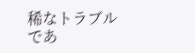稀なトラブルであ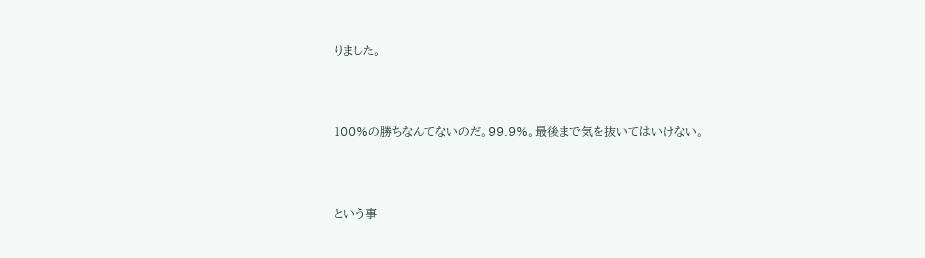りました。



100%の勝ちなんてないのだ。99.9%。最後まで気を抜いてはいけない。



という事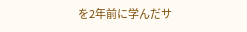を2年前に学んだサ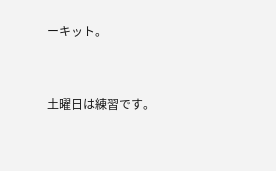ーキット。


土曜日は練習です。